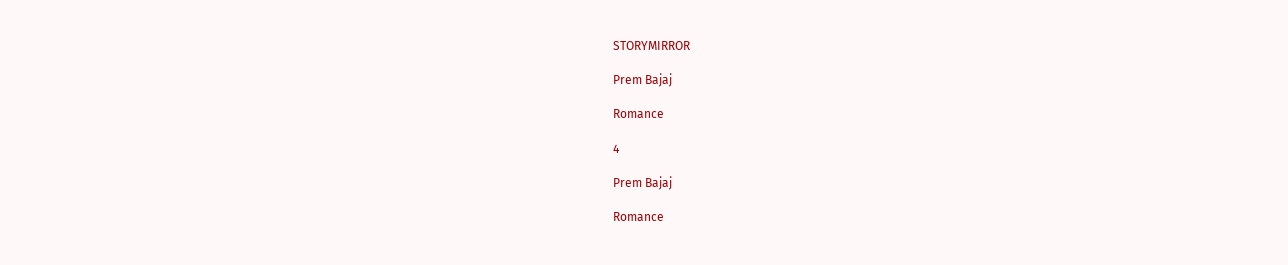STORYMIRROR

Prem Bajaj

Romance

4

Prem Bajaj

Romance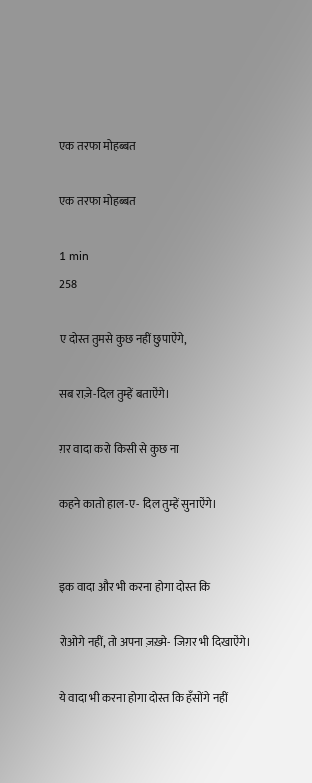एक तरफा मोहब्बत

एक तरफा मोहब्बत

1 min
258

ए दोस्त तुमसे कुछ नहीं छुपाऐंगे,

सब राज़े-दिल तुम्हें बताऐंगे।

ग़र वादा करो किसी से कुछ ना

कहने कातो हाल-ए- दिल तुम्हें सुनाऐंगे।


इक वादा और भी करना होगा दोस्त कि

रोओगे नहीं, तो अपना ज़ख़्मे- जिग़र भी दिखाऐंगे।

ये वादा भी करना होगा दोस्त कि हँसोंगे नहीं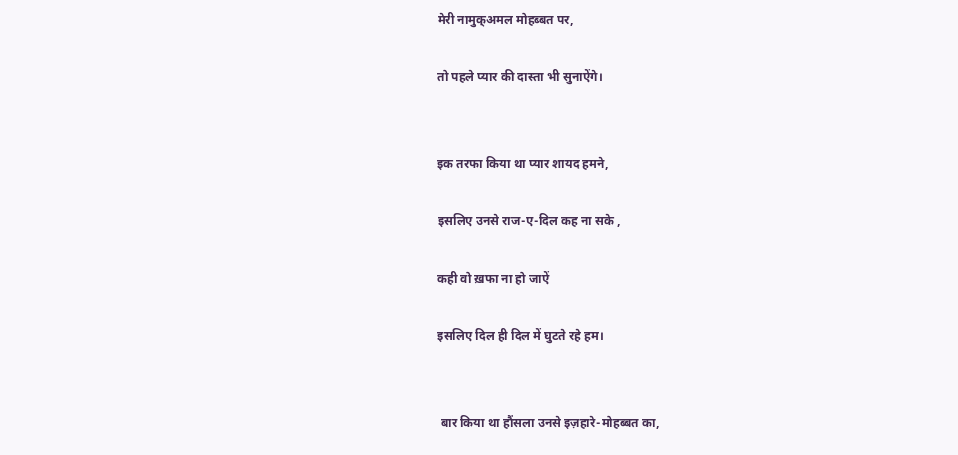मेरी नामुक्अमल मोहब्बत पर,

तो पहले प्यार की दास्ता भी सुनाऐंगे।


इक तरफा किया था प्यार शायद हमने,

इसलिए उनसे राज-ए-दिल कह ना सके ,

कही वो ख़फा ना हो जाऐं

इसलिए दिल ही दिल में घुटते रहे हम।


 बार किया था हौंसला उनसे इज़हारे-मोहब्बत का,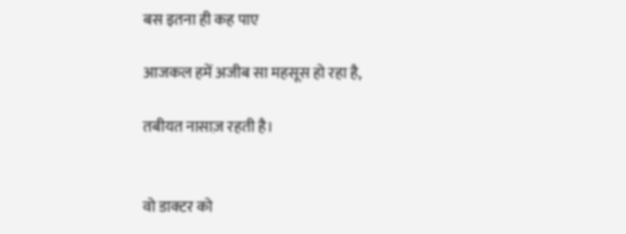बस इतना ही कह पाए

आजकल हमें अजीब सा महसूस हो रहा है,

तबीयत नासाज़ रहती है।


वो डाक्टर को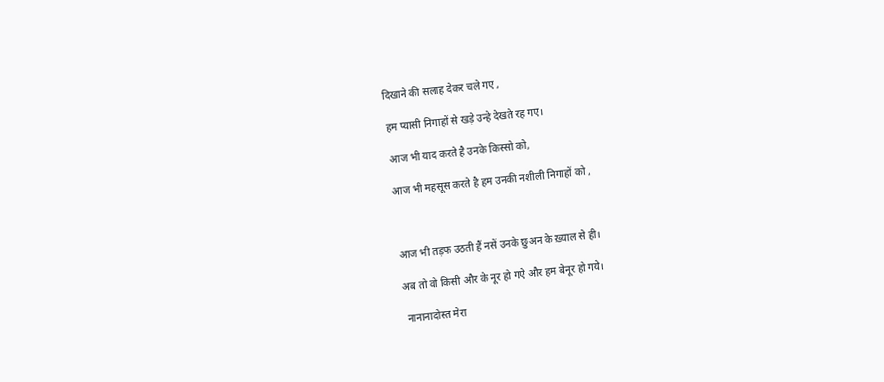दिखाने की सलाह देकर चले गए ,

हम प्यासी निगाहों से खड़े उन्हे देखते रह गए।

आज भी याद करते है उनके किस्सो को,

आज भी महसूस करते है हम उनकी नशीली निगाहों को ,



आज भी तड़फ उठती हैं नसें उनके छुअन के ख़्याल से ही।

अब तो वो किसी और के नूर हो गऐ और हम बेनूर हो गये।

 नानानादोस्त मेरा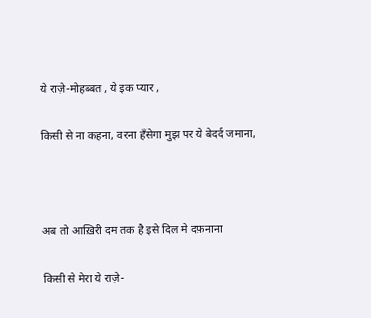ये राज़े-मोहब्बत , ये इक प्यार ,

किसी से ना कहना, वरना हँसेगा मुझ पर ये बेदर्द जमाना,



अब तो आख़िरी दम तक है इसे दिल मे दफ़नाना

किसी से मेरा ये राज़े-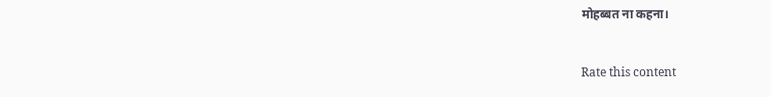मोहब्बत ना कहना।


Rate this content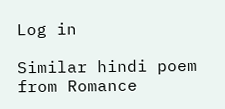Log in

Similar hindi poem from Romance